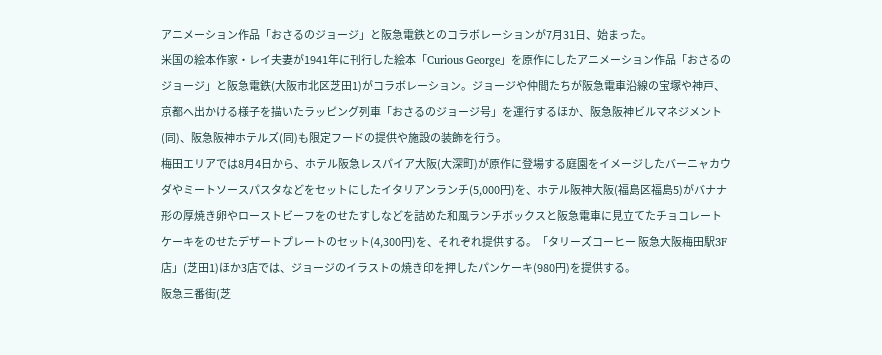アニメーション作品「おさるのジョージ」と阪急電鉄とのコラボレーションが7月31日、始まった。
米国の絵本作家・レイ夫妻が1941年に刊行した絵本「Curious George」を原作にしたアニメーション作品「おさるのジョージ」と阪急電鉄(大阪市北区芝田1)がコラボレーション。ジョージや仲間たちが阪急電車沿線の宝塚や神戸、京都へ出かける様子を描いたラッピング列車「おさるのジョージ号」を運行するほか、阪急阪神ビルマネジメント(同)、阪急阪神ホテルズ(同)も限定フードの提供や施設の装飾を行う。
梅田エリアでは8月4日から、ホテル阪急レスパイア大阪(大深町)が原作に登場する庭園をイメージしたバーニャカウダやミートソースパスタなどをセットにしたイタリアンランチ(5,000円)を、ホテル阪神大阪(福島区福島5)がバナナ形の厚焼き卵やローストビーフをのせたすしなどを詰めた和風ランチボックスと阪急電車に見立てたチョコレートケーキをのせたデザートプレートのセット(4,300円)を、それぞれ提供する。「タリーズコーヒー 阪急大阪梅田駅3F店」(芝田1)ほか3店では、ジョージのイラストの焼き印を押したパンケーキ(980円)を提供する。
阪急三番街(芝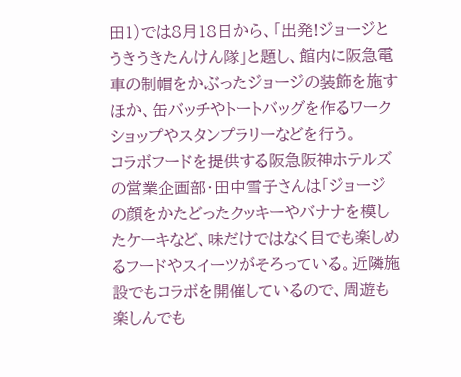田1)では8月18日から、「出発!ジョージとうきうきたんけん隊」と題し、館内に阪急電車の制帽をかぶったジョージの装飾を施すほか、缶バッチやトートバッグを作るワークショップやスタンプラリーなどを行う。
コラボフードを提供する阪急阪神ホテルズの営業企画部・田中雪子さんは「ジョージの顔をかたどったクッキーやバナナを模したケーキなど、味だけではなく目でも楽しめるフードやスイーツがそろっている。近隣施設でもコラボを開催しているので、周遊も楽しんでも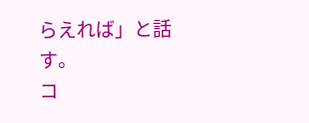らえれば」と話す。
コ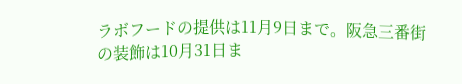ラボフードの提供は11月9日まで。阪急三番街の装飾は10月31日ま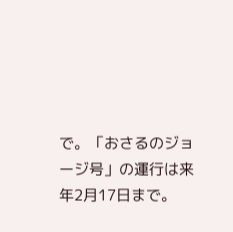で。「おさるのジョージ号」の運行は来年2月17日まで。